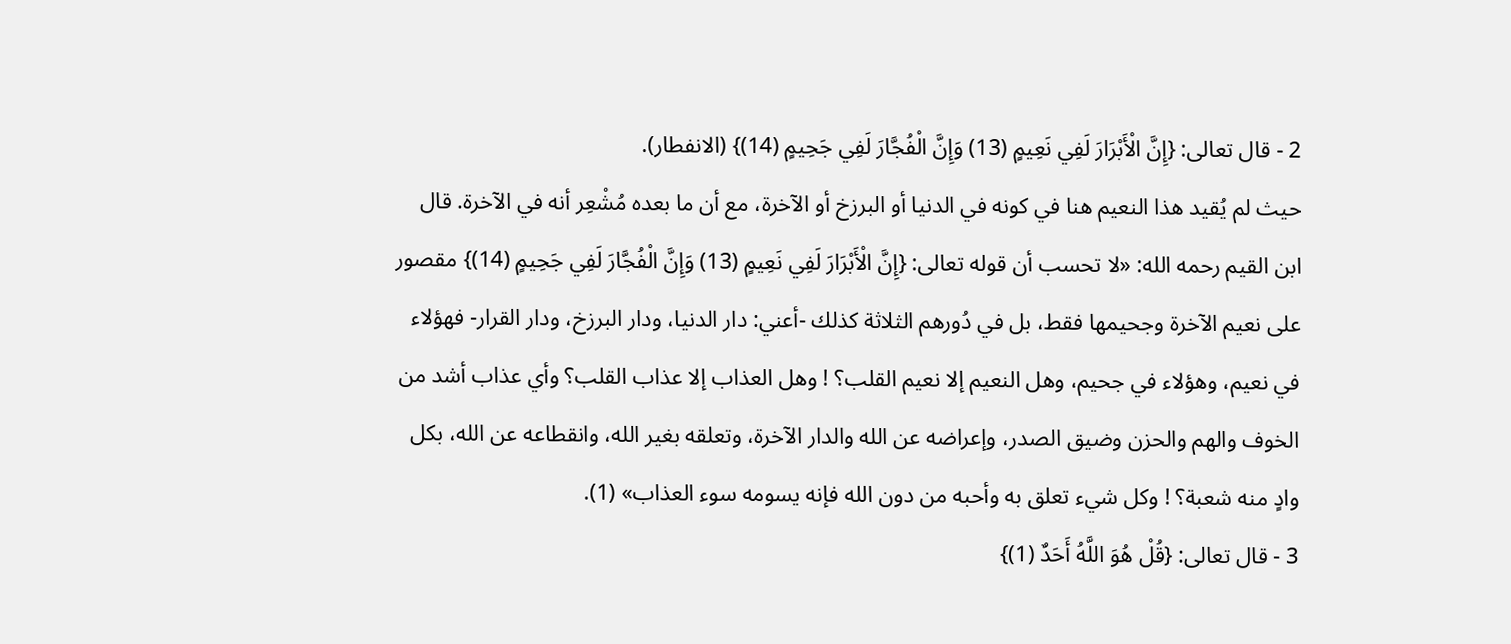2 - قال تعالى: {إِنَّ الْأَبْرَارَ لَفِي نَعِيمٍ (13) وَإِنَّ الْفُجَّارَ لَفِي جَحِيمٍ (14)} (الانفطار).
حيث لم يُقيد هذا النعيم هنا في كونه في الدنيا أو البرزخ أو الآخرة، مع أن ما بعده مُشْعِر أنه في الآخرة. قال ابن القيم رحمه الله: «لا تحسب أن قوله تعالى: {إِنَّ الْأَبْرَارَ لَفِي نَعِيمٍ (13) وَإِنَّ الْفُجَّارَ لَفِي جَحِيمٍ (14)} مقصور على نعيم الآخرة وجحيمها فقط، بل في دُورهم الثلاثة كذلك -أعني: دار الدنيا، ودار البرزخ، ودار القرار- فهؤلاء في نعيم، وهؤلاء في جحيم، وهل النعيم إلا نعيم القلب؟ ! وهل العذاب إلا عذاب القلب؟ وأي عذاب أشد من الخوف والهم والحزن وضيق الصدر، وإعراضه عن الله والدار الآخرة، وتعلقه بغير الله، وانقطاعه عن الله، بكل وادٍ منه شعبة؟ ! وكل شيء تعلق به وأحبه من دون الله فإنه يسومه سوء العذاب» (1).
3 - قال تعالى: {قُلْ هُوَ اللَّهُ أَحَدٌ (1)}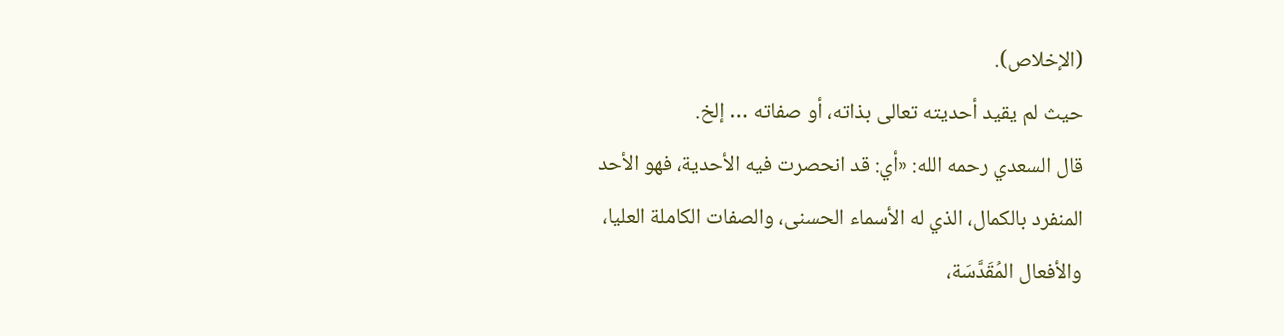(الإخلاص).
حيث لم يقيد أحديته تعالى بذاته، أو صفاته … إلخ.
قال السعدي رحمه الله: «أي: قد انحصرت فيه الأحدية، فهو الأحد المنفرد بالكمال، الذي له الأسماء الحسنى، والصفات الكاملة العليا، والأفعال المُقَدَّسَة،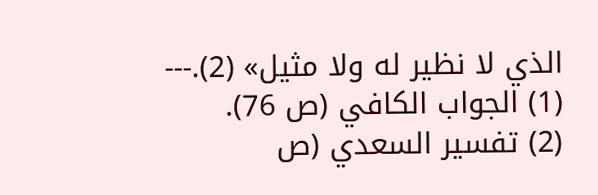الذي لا نظير له ولا مثيل» (2).---
(1) الجواب الكافي (ص 76).
(2) تفسير السعدي (ص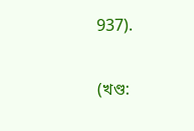937).

(খণ্ড: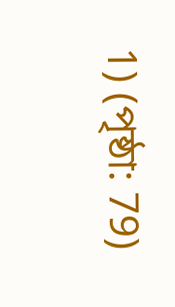1) (পৃষ্ঠা: 79)